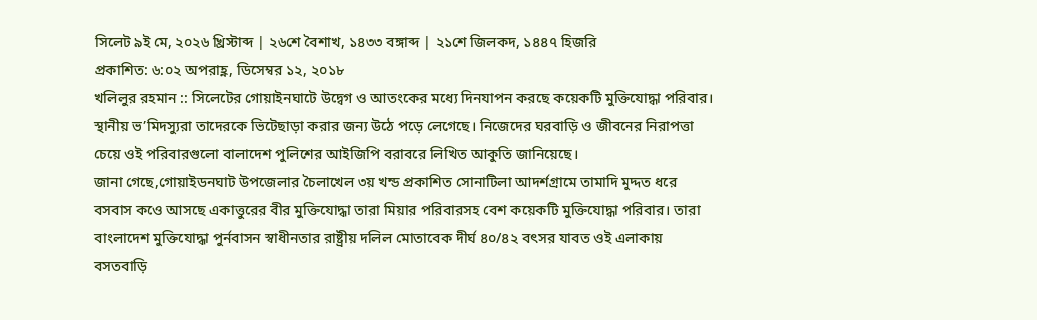সিলেট ৯ই মে, ২০২৬ খ্রিস্টাব্দ | ২৬শে বৈশাখ, ১৪৩৩ বঙ্গাব্দ | ২১শে জিলকদ, ১৪৪৭ হিজরি
প্রকাশিত: ৬:০২ অপরাহ্ণ, ডিসেম্বর ১২, ২০১৮
খলিলুর রহমান :: সিলেটের গোয়াইনঘাটে উদ্বেগ ও আতংকের মধ্যে দিনযাপন করছে কয়েকটি মুক্তিযোদ্ধা পরিবার। স্থানীয় ভ’মিদস্যুরা তাদেরকে ভিটেছাড়া করার জন্য উঠে পড়ে লেগেছে। নিজেদের ঘরবাড়ি ও জীবনের নিরাপত্তা চেয়ে ওই পরিবারগুলো বালাদেশ পুলিশের আইজিপি বরাবরে লিখিত আকুতি জানিয়েছে।
জানা গেছে,গোয়াইডনঘাট উপজেলার চৈলাখেল ৩য় খন্ড প্রকাশিত সোনাটিলা আদর্শগ্রামে তামাদি মুদ্দত ধরে বসবাস কওে আসছে একাত্তুরের বীর মুক্তিযোদ্ধা তারা মিয়ার পরিবারসহ বেশ কয়েকটি মুক্তিযোদ্ধা পরিবার। তারা বাংলাদেশ মুক্তিযোদ্ধা পুর্নবাসন স্বাধীনতার রাষ্ট্রীয় দলিল মোতাবেক দীর্ঘ ৪০/৪২ বৎসর যাবত ওই এলাকায় বসতবাড়ি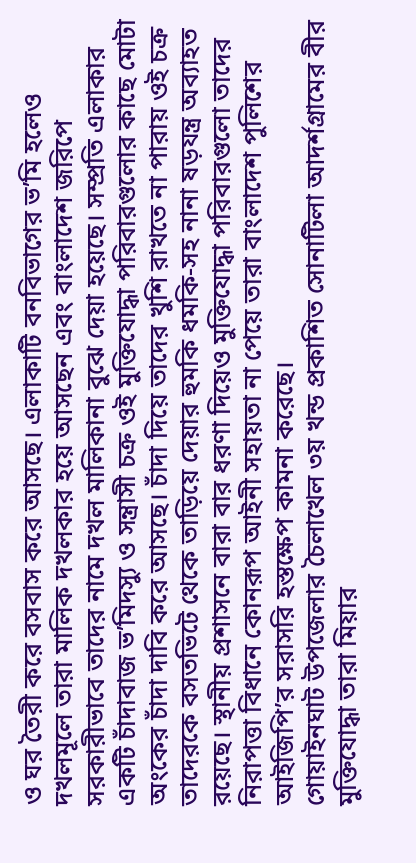ও ঘর তৈরী করে বসবাস করে আসছে। এলাকাটি বনবিভাগের ভ’মি হলেও দখলমূলে তারা মালিক দখলকার হয়ে আসছেন এবং বাংলাদেশ জরিপে সরকারীভাবে তাদের নামে দখল মালিকানা বুঝে দেয়া হয়েছে। সম্প্রতি এলাকার একটি চাঁদাবাজ ভ’মিদস্যু ও সন্ত্রাসী চক্র ওই মুক্তিযোদ্ধা পরিবারগুলোর কাছে মোটা অংকের চাঁদা দাবি করে আসছে। চাঁদা দিয়ে তাদের খুশি রাখতে না পারায় ওই চক্র তাদেরকে বসতভিটে থেকে তাড়িয়ে দেয়ার হুমকি ধমকি-সহ নানা ষড়যন্ত্র অব্যাহত রয়েছে। স্থানীয় প্রশাসনে বারা বার ধরণা দিয়েও মুক্তিযোদ্ধা পরিবারগুলো তাদের নিরাপত্তা বিধানে কোনরূপ আইনী সহায়তা না পেয়ে তারা বাংলাদেশ পুলিশের আইজিপি’র সরাসরি হস্তক্ষেপ কামনা করেছে।
গোয়াইনঘাট উপজেলার চৈলাখেল ৩য় খন্ড প্রকাশিত সোনাটিলা আদর্শগ্রামের বীর মুক্তিযোদ্ধা তারা মিয়ার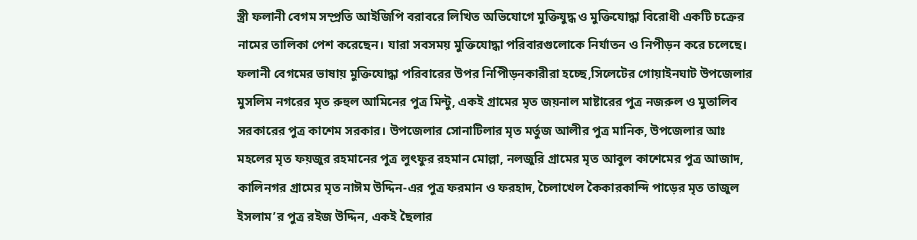স্ত্রী ফলানী বেগম সম্প্রতি আইজিপি বরাবরে লিখিত অভিযোগে মুক্তিযুদ্ধ ও মুক্তিযোদ্ধা বিরোধী একটি চক্রের নামের তালিকা পেশ করেছেন। যারা সবসময় মুক্তিযোদ্ধা পরিবারগুলোকে নির্যাতন ও নিপীড়ন করে চলেছে। ফলানী বেগমের ভাষায় মুক্তিযোদ্ধা পরিবারের উপর নিপিীড়নকারীরা হচ্ছে,সিলেটের গোয়াইনঘাট উপজেলার মুসলিম নগরের মৃত রুহুল আমিনের পুত্র মিন্টু, একই গ্রামের মৃত জয়নাল মাষ্টারের পুত্র নজরুল ও মুতালিব সরকারের পুত্র কাশেম সরকার। উপজেলার সোনাটিলার মৃত মর্তুজ আলীর পুত্র মানিক, উপজেলার আঃ মহলের মৃত ফয়জুর রহমানের পুত্র লুৎফুর রহমান মোল্লা, নলজুরি গ্রামের মৃত আবুল কাশেমের পুত্র আজাদ, কালিনগর গ্রামের মৃত নাঈম উদ্দিন-এর পুত্র ফরমান ও ফরহাদ, চৈলাখেল কৈকারকান্দি পাড়ের মৃত তাজুল ইসলাম’র পুত্র রইজ উদ্দিন, একই ছৈলার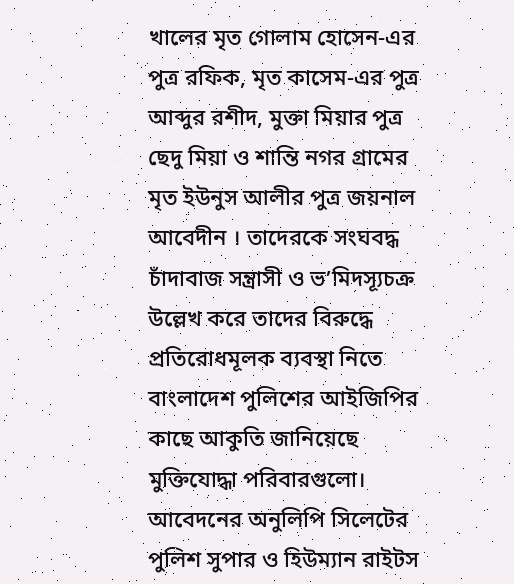খালের মৃত গোলাম হোসেন-এর পুত্র রফিক, মৃত কাসেম-এর পুত্র আব্দুর রশীদ, মুক্তা মিয়ার পুত্র ছেদু মিয়া ও শান্তি নগর গ্রামের মৃত ইউনুস আলীর পুত্র জয়নাল আবেদীন । তাদেরকে সংঘবদ্ধ চাঁদাবাজ সন্ত্রাসী ও ভ’মিদস্যূচক্র উল্লেখ করে তাদের বিরুদ্ধে প্রতিরোধমূলক ব্যবস্থা নিতে বাংলাদেশ পুলিশের আইজিপির কাছে আকুতি জানিয়েছে মুক্তিযোদ্ধা পরিবারগুলো।
আবেদনের অনুলিপি সিলেটের পুলিশ সুপার ও হিউম্যান রাইটস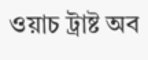ওয়াচ ট্রাষ্ট অব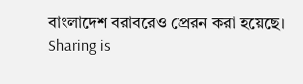বাংলাদেশ বরাবরেও প্রেরন করা হয়েছে।
Sharing is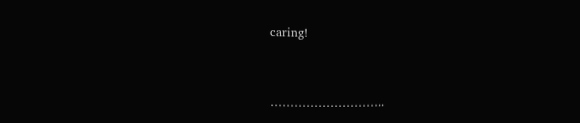caring!


………………………..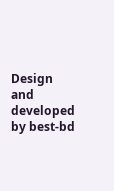Design and developed by best-bd